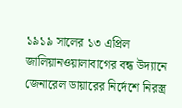১৯১৯ সালের ১৩ এপ্রিল জালিয়ানওয়ালাবাগের বন্ধ উদ্যানে জেনারেল ডায়ারের নির্দেশে নিরস্ত্র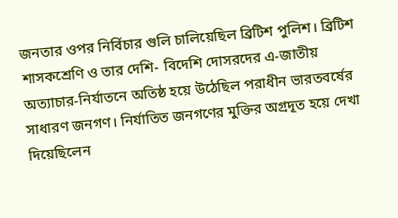জনতার ওপর নির্বিচার গুলি চালিয়েছিল ব্রিটিশ পুলিশ। ব্রিটিশ শাসকশ্রেণি ও তার দেশি- বিদেশি দোসরদের এ-জাতীয় অত্যাচার-নির্যাতনে অতিষ্ঠ হয়ে উঠেছিল পরাধীন ভারতবর্ষের সাধারণ জনগণ। নির্যাতিত জনগণের মুক্তির অগ্রদূত হয়ে দেখা দিয়েছিলেন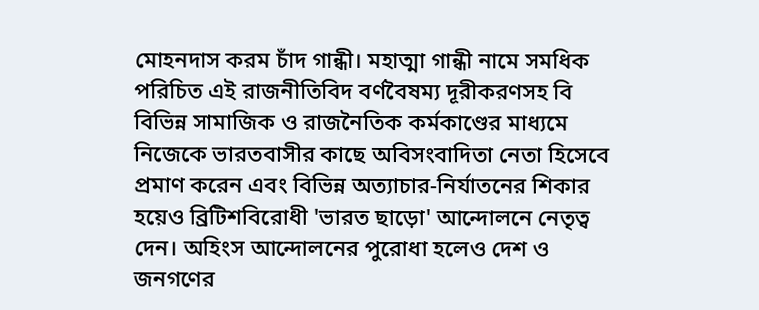মোহনদাস করম চাঁদ গান্ধী। মহাত্মা গান্ধী নামে সমধিক পরিচিত এই রাজনীতিবিদ বর্ণবৈষম্য দূরীকরণসহ বি বিভিন্ন সামাজিক ও রাজনৈতিক কর্মকাণ্ডের মাধ্যমে নিজেকে ভারতবাসীর কাছে অবিসংবাদিতা নেতা হিসেবে প্রমাণ করেন এবং বিভিন্ন অত্যাচার-নির্যাতনের শিকার হয়েও ব্রিটিশবিরোধী 'ভারত ছাড়ো' আন্দোলনে নেতৃত্ব দেন। অহিংস আন্দোলনের পুরোধা হলেও দেশ ও জনগণের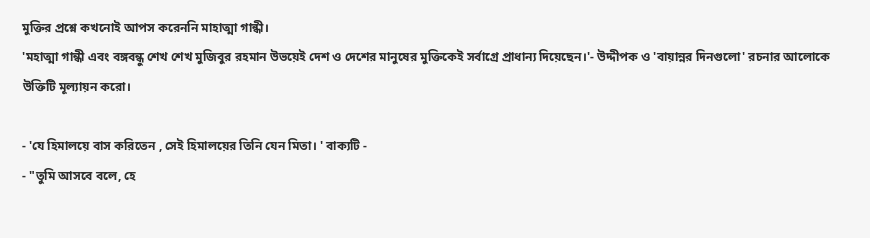মুক্তির প্রশ্নে কখনোই আপস করেননি মাহাত্মা গান্ধী।
'মহাত্মা গান্ধী এবং বঙ্গবন্ধু শেখ শেখ মুজিবুর রহমান উভয়েই দেশ ও দেশের মানুষের মুক্তিকেই সর্বাগ্রে প্রাধান্য দিয়েছেন।'- উদ্দীপক ও 'বায়ান্নর দিনগুলো' রচনার আলোকে উক্তিটি মূল্যায়ন করো।

- 'যে হিমালয়ে বাস করিতেন , সেই হিমালয়ের তিনি যেন মিতা। ' বাক্যটি -
- "তুমি আসবে বলে, হে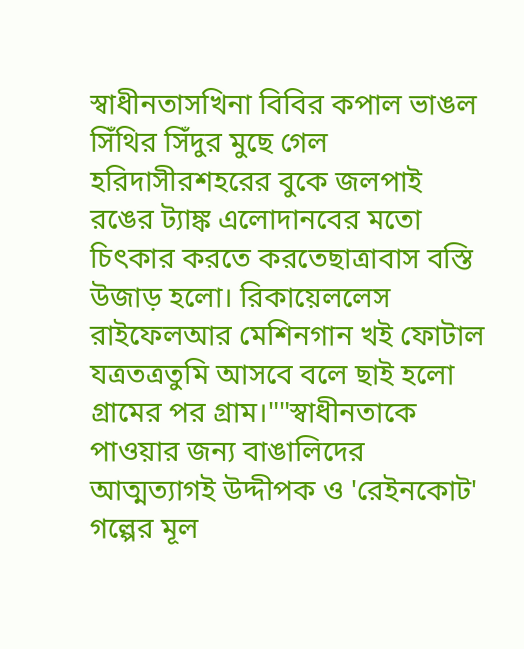স্বাধীনতাসখিনা বিবির কপাল ভাঙল সিঁথির সিঁদুর মুছে গেল হরিদাসীরশহরের বুকে জলপাই রঙের ট্যাঙ্ক এলোদানবের মতো চিৎকার করতে করতেছাত্রাবাস বস্তি উজাড় হলো। রিকায়েললেস রাইফেলআর মেশিনগান খই ফোটাল যত্রতত্রতুমি আসবে বলে ছাই হলো গ্রামের পর গ্রাম।""স্বাধীনতাকে পাওয়ার জন্য বাঙালিদের আত্মত্যাগই উদ্দীপক ও 'রেইনকোট' গল্পের মূল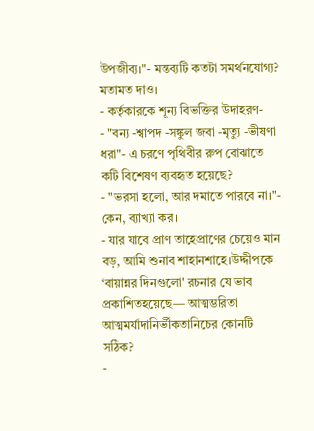উপজীব্য।"- মন্তব্যটি কতটা সমর্থনযোগ্য? মতামত দাও।
- কর্তৃকারকে শূন্য বিভক্তির উদাহরণ-
- "বন্য -শ্বাপদ -সঙ্কুল জবা -মৃত্যু -ভীষণা ধরা"- এ চরণে পৃথিবীর রুপ বোঝাতে কটি বিশেষণ ব্যবহৃত হয়েছে?
- "ভরসা হলো, আর দমাতে পারবে না।"- কেন, ব্যাখ্যা কর।
- যার যাবে প্রাণ তাহেপ্রাণের চেয়েও মান বড়, আমি শুনাব শাহানশাহে।উদ্দীপকে ‘বায়ান্নর দিনগুলো' রচনার যে ভাব প্রকাশিতহয়েছে— আত্মম্ভরিতা আত্মমর্যাদানিৰ্ভীকতানিচের কোনটি সঠিক?
-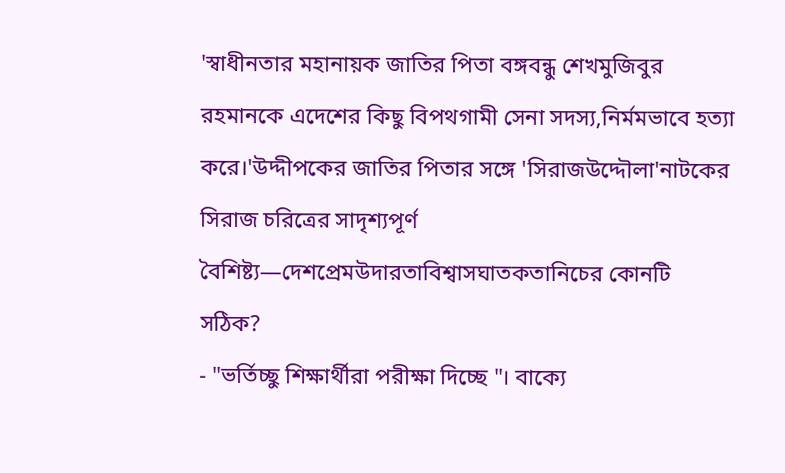'স্বাধীনতার মহানায়ক জাতির পিতা বঙ্গবন্ধু শেখমুজিবুর রহমানকে এদেশের কিছু বিপথগামী সেনা সদস্য,নির্মমভাবে হত্যা করে।'উদ্দীপকের জাতির পিতার সঙ্গে 'সিরাজউদ্দৌলা'নাটকের সিরাজ চরিত্রের সাদৃশ্যপূর্ণ বৈশিষ্ট্য—দেশপ্রেমউদারতাবিশ্বাসঘাতকতানিচের কোনটি সঠিক?
- "ভর্তিচ্ছু শিক্ষার্থীরা পরীক্ষা দিচ্ছে "। বাক্যে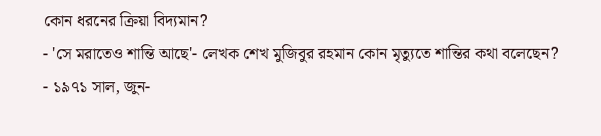কোন ধরনের ক্রিয়া বিদ্যমান?
- 'সে মরাতেও শান্তি আছে'- লেখক শেখ মুজিবুর রহমান কোন মৃত্যুতে শান্তির কথা বলেছেন?
- ১৯৭১ সাল, জুন-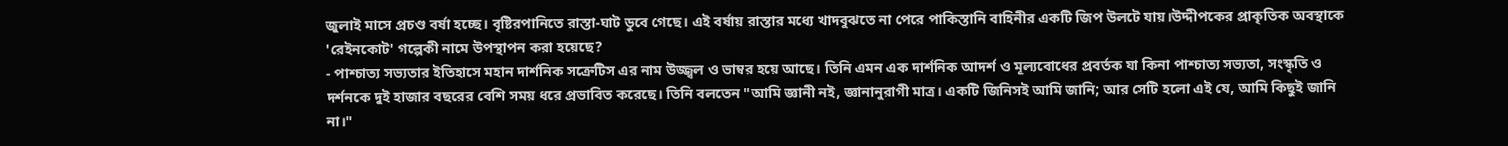জুলাই মাসে প্রচণ্ড বর্ষা হচ্ছে। বৃষ্টিরপানিতে রাস্তা-ঘাট ডুবে গেছে। এই বর্ষায় রাস্তার মধ্যে খাদবুঝতে না পেরে পাকিস্তানি বাহিনীর একটি জিপ উলটে যায়।উদ্দীপকের প্রাকৃতিক অবস্থাকে 'রেইনকোট' গল্পেকী নামে উপস্থাপন করা হয়েছে?
- পাশ্চাত্য সভ্যতার ইতিহাসে মহান দার্শনিক সক্রেটিস এর নাম উজ্জ্বল ও ভাম্বর হয়ে আছে। তিনি এমন এক দার্শনিক আদর্শ ও মূল্যবোধের প্রবর্তক যা কিনা পাশ্চাত্য সভ্যতা, সংস্কৃতি ও দর্শনকে দুই হাজার বছরের বেশি সময় ধরে প্রভাবিত করেছে। তিনি বলতেন "আমি জ্ঞানী নই, জ্ঞানানুরাগী মাত্র। একটি জিনিসই আমি জানি; আর সেটি হলো এই যে, আমি কিছুই জানি না।"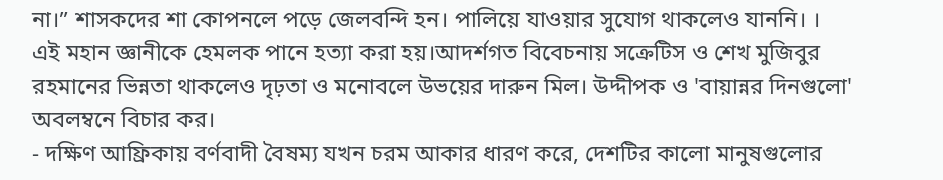না।” শাসকদের শা কোপনলে পড়ে জেলবন্দি হন। পালিয়ে যাওয়ার সুযোগ থাকলেও যাননি। । এই মহান জ্ঞানীকে হেমলক পানে হত্যা করা হয়।আদর্শগত বিবেচনায় সক্রেটিস ও শেখ মুজিবুর রহমানের ভিন্নতা থাকলেও দৃঢ়তা ও মনোবলে উভয়ের দারুন মিল। উদ্দীপক ও 'বায়ান্নর দিনগুলো' অবলম্বনে বিচার কর।
- দক্ষিণ আফ্রিকায় বর্ণবাদী বৈষম্য যখন চরম আকার ধারণ করে, দেশটির কালো মানুষগুলোর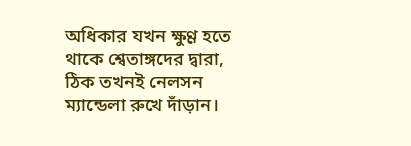অধিকার যখন ক্ষুণ্ণ হতে থাকে শ্বেতাঙ্গদের দ্বারা, ঠিক তখনই নেলসন ম্যান্ডেলা রুখে দাঁড়ান।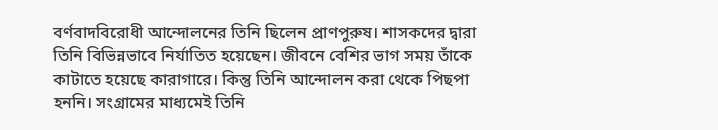বর্ণবাদবিরোধী আন্দোলনের তিনি ছিলেন প্রাণপুরুষ। শাসকদের দ্বারা তিনি বিভিন্নভাবে নির্যাতিত হয়েছেন। জীবনে বেশির ভাগ সময় তাঁকে কাটাতে হয়েছে কারাগারে। কিন্তু তিনি আন্দোলন করা থেকে পিছপা হননি। সংগ্রামের মাধ্যমেই তিনি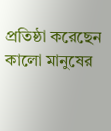প্রতিষ্ঠা করেছেন কালো মানুষের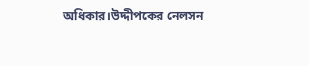অধিকার।উদ্দীপকের নেলসন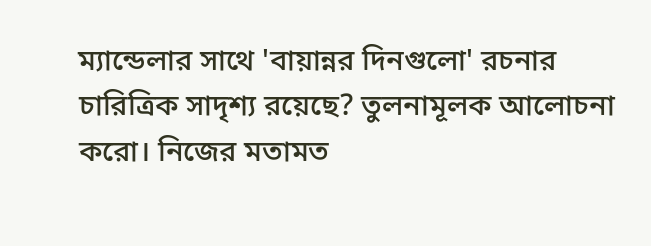ম্যান্ডেলার সাথে 'বায়ান্নর দিনগুলো' রচনার চারিত্রিক সাদৃশ্য রয়েছে? তুলনামূলক আলোচনা করো। নিজের মতামত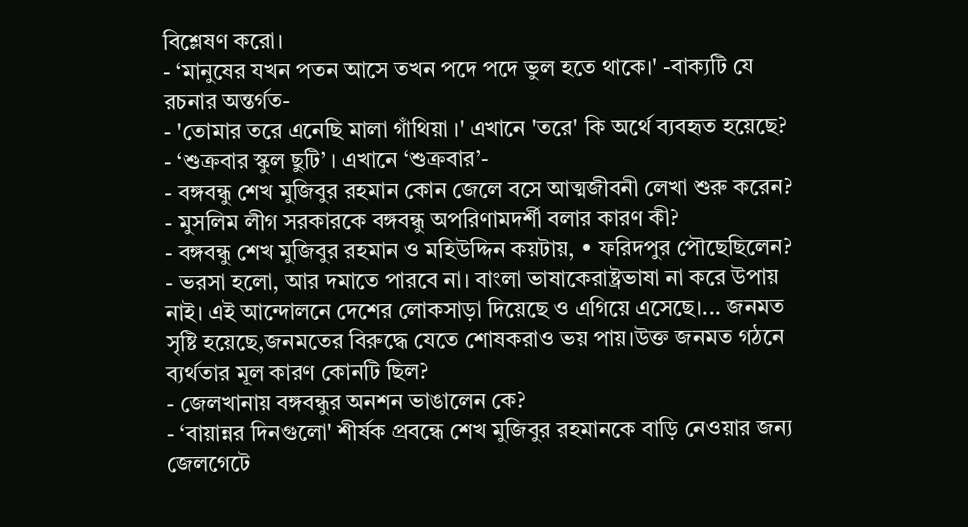বিশ্লেষণ করো।
- ‘মানুষের যখন পতন আসে তখন পদে পদে ভুল হতে থাকে।' -বাক্যটি যে রচনার অন্তর্গত-
- 'তোমার তরে এনেছি মালা গাঁথিয়া ।' এখানে 'তরে' কি অর্থে ব্যবহৃত হয়েছে?
- ‘শুক্রবার স্কুল ছুটি’ । এখানে ‘শুক্রবার’-
- বঙ্গবন্ধু শেখ মুজিবুর রহমান কোন জেলে বসে আত্মজীবনী লেখা শুরু করেন?
- মুসলিম লীগ সরকারকে বঙ্গবন্ধু অপরিণামদর্শী বলার কারণ কী?
- বঙ্গবন্ধু শেখ মুজিবুর রহমান ও মহিউদ্দিন কয়টায়, • ফরিদপুর পৌছেছিলেন?
- ভরসা হলো, আর দমাতে পারবে না। বাংলা ভাষাকেরাষ্ট্রভাষা না করে উপায় নাই। এই আন্দোলনে দেশের লোকসাড়া দিয়েছে ও এগিয়ে এসেছে।... জনমত সৃষ্টি হয়েছে,জনমতের বিরুদ্ধে যেতে শোষকরাও ভয় পায়।উক্ত জনমত গঠনে ব্যর্থতার মূল কারণ কোনটি ছিল?
- জেলখানায় বঙ্গবন্ধুর অনশন ভাঙালেন কে?
- ‘বায়ান্নর দিনগুলো' শীর্ষক প্রবন্ধে শেখ মুজিবুর রহমানকে বাড়ি নেওয়ার জন্য জেলগেটে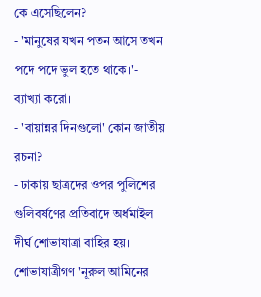কে এসেছিলেন?
- 'মানুষের যখন পতন আসে তখন পদে পদে ভুল হতে থাকে।'- ব্যাখ্যা করো।
- 'বায়ান্নর দিনগুলো' কোন জাতীয় রচনা?
- ঢাকায় ছাত্রদের ওপর পুলিশের গুলিবর্ষণের প্রতিবাদে অর্ধমাইল দীর্ঘ শোভাযাত্রা বাহির হয়। শোভাযাত্রীগণ 'নূরুল আমিনের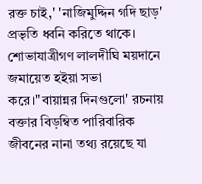রক্ত চাই,' 'নাজিমুদ্দিন গদি ছাড়' প্রভৃতি ধ্বনি করিতে থাকে। শোভাযাত্রীগণ লালদীঘি ময়দানে জমায়েত হইয়া সভা করে।"বায়ান্নর দিনগুলো' রচনায় বক্তার বিড়ম্বিত পারিবারিক জীবনের নানা তথ্য রয়েছে যা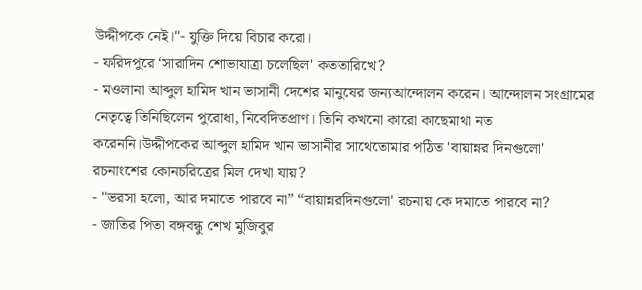উদ্দীপকে নেই।"- যুক্তি দিয়ে বিচার করো।
- ফরিদপুরে ‘সারাদিন শোভাযাত্রা চলেছিল' কততারিখে?
- মওলানা আব্দুল হামিদ খান ভাসানী দেশের মানুষের জন্যআন্দোলন করেন। আন্দোলন সংগ্রামের নেতৃত্বে তিনিছিলেন পুরোধা, নিবেদিতপ্রাণ। তিনি কখনো কারো কাছেমাথা নত করেননি।উদ্দীপকের আব্দুল হামিদ খান ভাসানীর সাথেতোমার পঠিত 'বায়ান্নর দিনগুলো' রচনাংশের কোনচরিত্রের মিল দেখা যায়?
- "ভরসা হলো, আর দমাতে পারবে না” “বায়ান্নরদিনগুলো' রচনায় কে দমাতে পারবে না?
- জাতির পিতা বঙ্গবন্ধু শেখ মুজিবুর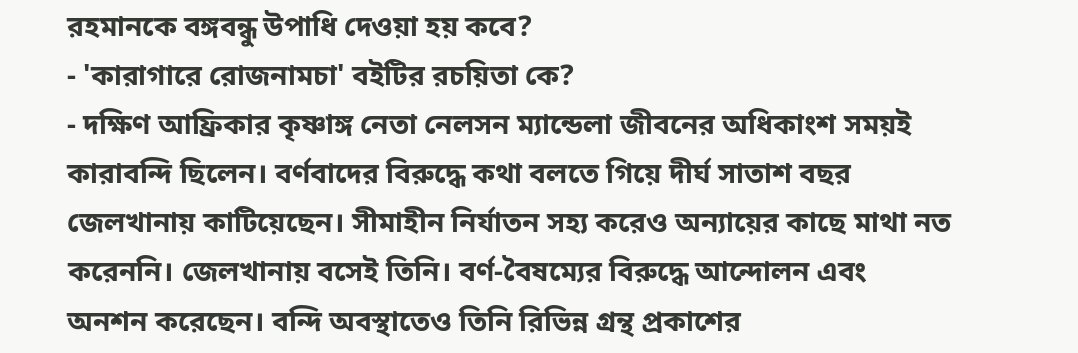রহমানকে বঙ্গবন্ধু উপাধি দেওয়া হয় কবে?
- 'কারাগারে রোজনামচা' বইটির রচয়িতা কে?
- দক্ষিণ আফ্রিকার কৃষ্ণাঙ্গ নেতা নেলসন ম্যান্ডেলা জীবনের অধিকাংশ সময়ই কারাবন্দি ছিলেন। বর্ণবাদের বিরুদ্ধে কথা বলতে গিয়ে দীর্ঘ সাতাশ বছর জেলখানায় কাটিয়েছেন। সীমাহীন নির্যাতন সহ্য করেও অন্যায়ের কাছে মাথা নত করেননি। জেলখানায় বসেই তিনি। বর্ণ-বৈষম্যের বিরুদ্ধে আন্দোলন এবং অনশন করেছেন। বন্দি অবস্থাতেও তিনি রিভিন্ন গ্রন্থ প্রকাশের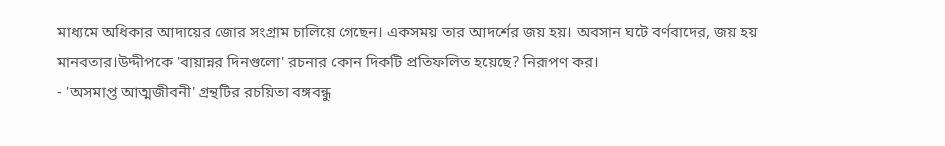মাধ্যমে অধিকার আদায়ের জোর সংগ্রাম চালিয়ে গেছেন। একসময় তার আদর্শের জয় হয়। অবসান ঘটে বর্ণবাদের, জয় হয় মানবতার।উদ্দীপকে 'বায়ান্নর দিনগুলো' রচনার কোন দিকটি প্রতিফলিত হয়েছে? নিরূপণ কর।
- 'অসমাপ্ত আত্মজীবনী' গ্রন্থটির রচয়িতা বঙ্গবন্ধু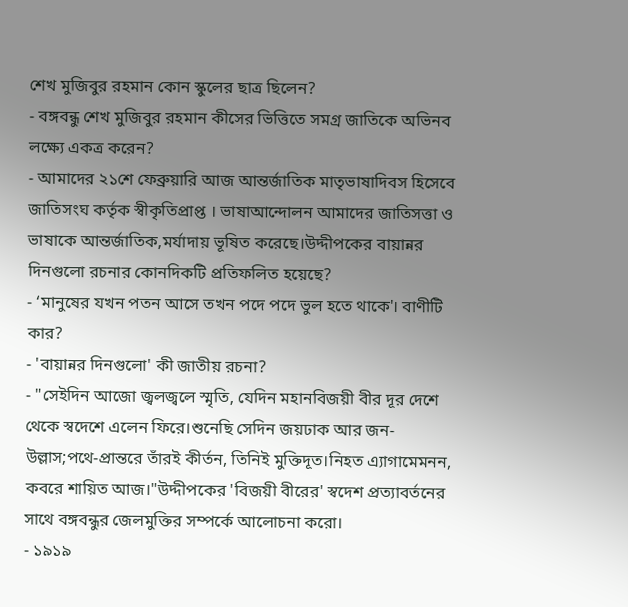শেখ মুজিবুর রহমান কোন স্কুলের ছাত্র ছিলেন?
- বঙ্গবন্ধু শেখ মুজিবুর রহমান কীসের ভিত্তিতে সমগ্র জাতিকে অভিনব লক্ষ্যে একত্র করেন?
- আমাদের ২১শে ফেব্রুয়ারি আজ আন্তর্জাতিক মাতৃভাষাদিবস হিসেবে জাতিসংঘ কর্তৃক স্বীকৃতিপ্রাপ্ত । ভাষাআন্দোলন আমাদের জাতিসত্তা ও ভাষাকে আন্তর্জাতিক,মর্যাদায় ভূষিত করেছে।উদ্দীপকের বায়ান্নর দিনগুলো রচনার কোনদিকটি প্রতিফলিত হয়েছে?
- ‘মানুষের যখন পতন আসে তখন পদে পদে ভুল হতে থাকে'। বাণীটি কার?
- 'বায়ান্নর দিনগুলো' কী জাতীয় রচনা?
- "সেইদিন আজো জ্বলজ্বলে স্মৃতি, যেদিন মহানবিজয়ী বীর দূর দেশে থেকে স্বদেশে এলেন ফিরে।শুনেছি সেদিন জয়ঢাক আর জন-উল্লাস;পথে-প্রান্তরে তাঁরই কীর্তন, তিনিই মুক্তিদূত।নিহত এ্যাগামেমনন, কবরে শায়িত আজ।"উদ্দীপকের 'বিজয়ী বীরের' স্বদেশ প্রত্যাবর্তনের সাথে বঙ্গবন্ধুর জেলমুক্তির সম্পর্কে আলোচনা করো।
- ১৯১৯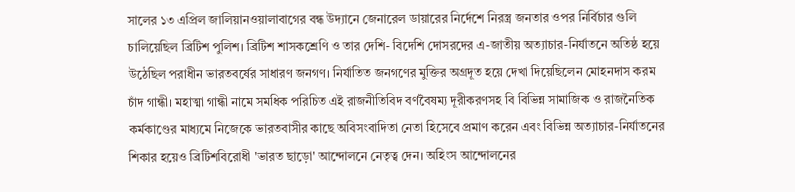সালের ১৩ এপ্রিল জালিয়ানওয়ালাবাগের বন্ধ উদ্যানে জেনারেল ডায়ারের নির্দেশে নিরস্ত্র জনতার ওপর নির্বিচার গুলি চালিয়েছিল ব্রিটিশ পুলিশ। ব্রিটিশ শাসকশ্রেণি ও তার দেশি- বিদেশি দোসরদের এ-জাতীয় অত্যাচার-নির্যাতনে অতিষ্ঠ হয়ে উঠেছিল পরাধীন ভারতবর্ষের সাধারণ জনগণ। নির্যাতিত জনগণের মুক্তির অগ্রদূত হয়ে দেখা দিয়েছিলেন মোহনদাস করম চাঁদ গান্ধী। মহাত্মা গান্ধী নামে সমধিক পরিচিত এই রাজনীতিবিদ বর্ণবৈষম্য দূরীকরণসহ বি বিভিন্ন সামাজিক ও রাজনৈতিক কর্মকাণ্ডের মাধ্যমে নিজেকে ভারতবাসীর কাছে অবিসংবাদিতা নেতা হিসেবে প্রমাণ করেন এবং বিভিন্ন অত্যাচার-নির্যাতনের শিকার হয়েও ব্রিটিশবিরোধী 'ভারত ছাড়ো' আন্দোলনে নেতৃত্ব দেন। অহিংস আন্দোলনের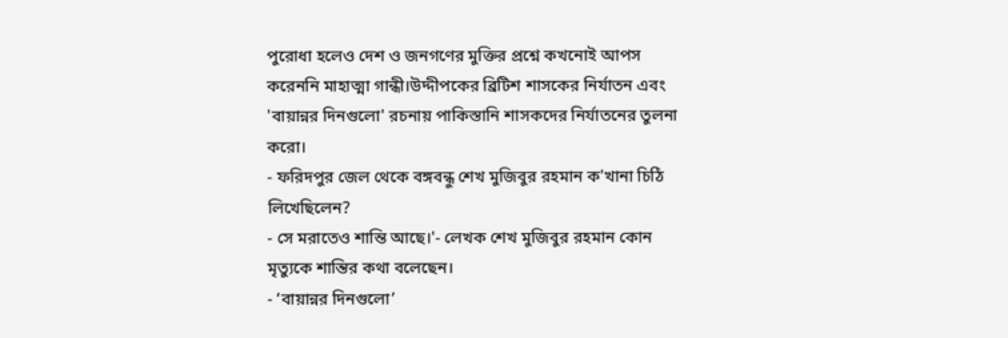পুরোধা হলেও দেশ ও জনগণের মুক্তির প্রশ্নে কখনোই আপস করেননি মাহাত্মা গান্ধী।উদ্দীপকের ব্রিটিশ শাসকের নির্যাতন এবং 'বায়ান্নর দিনগুলো' রচনায় পাকিস্তানি শাসকদের নির্যাতনের তুলনা করো।
- ফরিদপুর জেল থেকে বঙ্গবন্ধু শেখ মুজিবুর রহমান ক'খানা চিঠি লিখেছিলেন?
- সে মরাতেও শান্তি আছে।'- লেখক শেখ মুজিবুর রহমান কোন মৃত্যুকে শান্তির কথা বলেছেন।
- ‘বায়ান্নর দিনগুলো’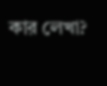কার লেখা?